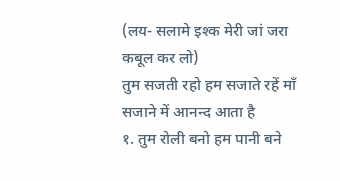(लय- सलामे इश्क मेरी जां जरा कबूल कर लो)
तुम सजती रहो हम सजाते रहें माँ सजाने में आनन्द आता है
१. तुम रोली बनो हम पानी बने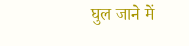घुल जाने में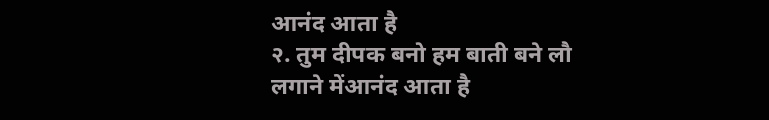आनंद आता है
२. तुम दीपक बनो हम बाती बने लौ लगाने मेंआनंद आता है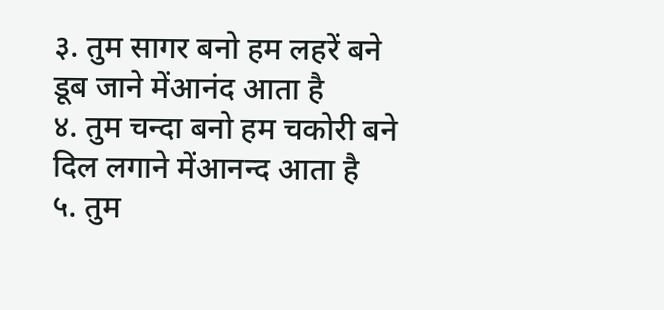३. तुम सागर बनो हम लहरें बने डूब जाने मेंआनंद आता है
४. तुम चन्दा बनो हम चकोरी बने दिल लगाने मेंआनन्द आता है
५. तुम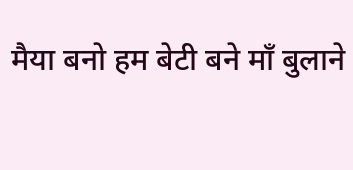मैया बनो हम बेटी बने माँ बुलाने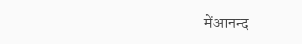मेंआनन्द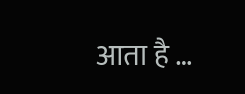आता है …